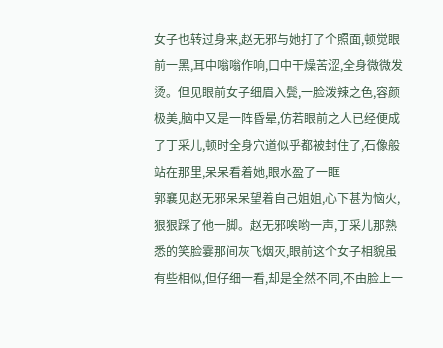女子也转过身来,赵无邪与她打了个照面,顿觉眼前一黑,耳中嗡嗡作响,口中干燥苦涩,全身微微发烫。但见眼前女子细眉入鬓,一脸泼辣之色,容颜极美,脑中又是一阵昏晕,仿若眼前之人已经便成了丁采儿,顿时全身穴道似乎都被封住了,石像般站在那里,呆呆看着她,眼水盈了一眶
郭襄见赵无邪呆呆望着自己姐姐,心下甚为恼火,狠狠踩了他一脚。赵无邪唉哟一声,丁采儿那熟悉的笑脸霎那间灰飞烟灭,眼前这个女子相貌虽有些相似,但仔细一看,却是全然不同,不由脸上一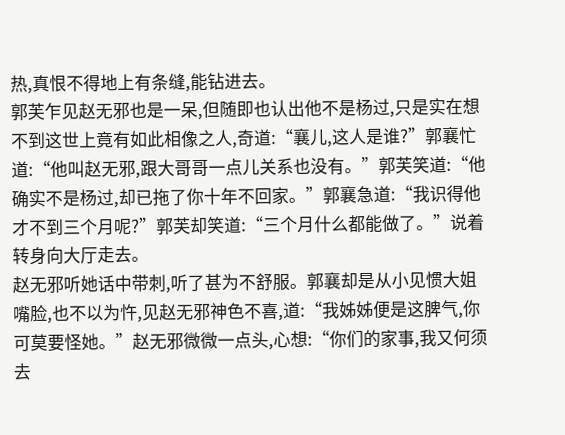热,真恨不得地上有条缝,能钻进去。
郭芙乍见赵无邪也是一呆,但随即也认出他不是杨过,只是实在想不到这世上竟有如此相像之人,奇道:“襄儿,这人是谁?”郭襄忙道:“他叫赵无邪,跟大哥哥一点儿关系也没有。”郭芙笑道:“他确实不是杨过,却已拖了你十年不回家。”郭襄急道:“我识得他才不到三个月呢?”郭芙却笑道:“三个月什么都能做了。”说着转身向大厅走去。
赵无邪听她话中带刺,听了甚为不舒服。郭襄却是从小见惯大姐嘴脸,也不以为忤,见赵无邪神色不喜,道:“我姊姊便是这脾气,你可莫要怪她。”赵无邪微微一点头,心想:“你们的家事,我又何须去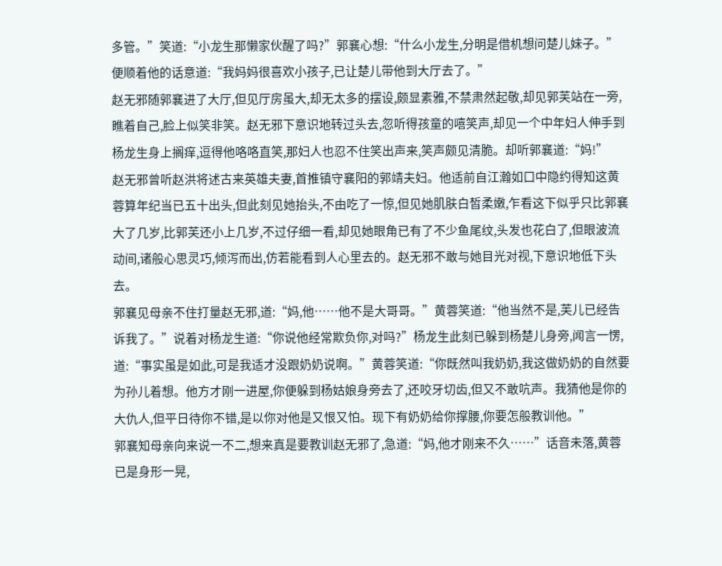多管。”笑道:“小龙生那懒家伙醒了吗?”郭襄心想:“什么小龙生,分明是借机想问楚儿妹子。”便顺着他的话意道:“我妈妈很喜欢小孩子,已让楚儿带他到大厅去了。”
赵无邪随郭襄进了大厅,但见厅房虽大,却无太多的摆设,颇显素雅,不禁肃然起敬,却见郭芙站在一旁,瞧着自己,脸上似笑非笑。赵无邪下意识地转过头去,忽听得孩童的嘻笑声,却见一个中年妇人伸手到杨龙生身上搁痒,逗得他咯咯直笑,那妇人也忍不住笑出声来,笑声颇见清脆。却听郭襄道:“妈!”
赵无邪曾听赵洪将述古来英雄夫妻,首推镇守襄阳的郭靖夫妇。他适前自江瀚如口中隐约得知这黄蓉算年纪当已五十出头,但此刻见她抬头,不由吃了一惊,但见她肌肤白皙柔嫩,乍看这下似乎只比郭襄大了几岁,比郭芙还小上几岁,不过仔细一看,却见她眼角已有了不少鱼尾纹,头发也花白了,但眼波流动间,诸般心思灵巧,倾泻而出,仿若能看到人心里去的。赵无邪不敢与她目光对视,下意识地低下头去。
郭襄见母亲不住打量赵无邪,道:“妈,他……他不是大哥哥。”黄蓉笑道:“他当然不是,芙儿已经告诉我了。”说着对杨龙生道:“你说他经常欺负你,对吗?”杨龙生此刻已躲到杨楚儿身旁,闻言一愣,道:“事实虽是如此,可是我适才没跟奶奶说啊。”黄蓉笑道:“你既然叫我奶奶,我这做奶奶的自然要为孙儿着想。他方才刚一进屋,你便躲到杨姑娘身旁去了,还咬牙切齿,但又不敢吭声。我猜他是你的大仇人,但平日待你不错,是以你对他是又恨又怕。现下有奶奶给你撑腰,你要怎般教训他。”
郭襄知母亲向来说一不二,想来真是要教训赵无邪了,急道:“妈,他才刚来不久……”话音未落,黄蓉已是身形一晃,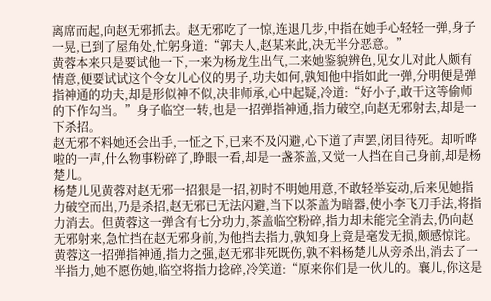离席而起,向赵无邪抓去。赵无邪吃了一惊,连退几步,中指在她手心轻轻一弹,身子一晃,已到了屋角处,忙躬身道:“郭夫人,赵某来此,决无半分恶意。”
黄蓉本来只是要试他一下,一来为杨龙生出气,二来她鉴貌辨色,见女儿对此人颇有情意,便要试试这个令女儿心仪的男子,功夫如何,孰知他中指如此一弹,分明便是弹指神通的功夫,却是形似神不似,决非师承,心中起疑,冷道:“好小子,敢干这等偷师的下作勾当。”身子临空一转,也是一招弹指神通,指力破空,向赵无邪射去,却是一下杀招。
赵无邪不料她还会出手,一怔之下,已来不及闪避,心下道了声罢,闭目待死。却听哗啦的一声,什么物事粉碎了,睁眼一看,却是一盏茶盖,又觉一人挡在自己身前,却是杨楚儿。
杨楚儿见黄蓉对赵无邪一招狠是一招,初时不明她用意,不敢轻举妄动,后来见她指力破空而出,乃是杀招,赵无邪已无法闪避,当下以茶盖为暗器,使小李飞刀手法,将指力消去。但黄蓉这一弹含有七分功力,茶盖临空粉碎,指力却未能完全消去,仍向赵无邪射来,急忙挡在赵无邪身前,为他挡去指力,孰知身上竟是毫发无损,颇感惊诧。
黄蓉这一招弹指神通,指力之强,赵无邪非死既伤,孰不料杨楚儿从旁杀出,消去了一半指力,她不愿伤她,临空将指力捻碎,冷笑道:“原来你们是一伙儿的。襄儿,你这是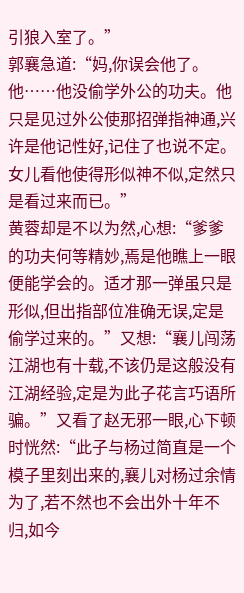引狼入室了。”
郭襄急道:“妈,你误会他了。他……他没偷学外公的功夫。他只是见过外公使那招弹指神通,兴许是他记性好,记住了也说不定。女儿看他使得形似神不似,定然只是看过来而已。”
黄蓉却是不以为然,心想:“爹爹的功夫何等精妙,焉是他瞧上一眼便能学会的。适才那一弹虽只是形似,但出指部位准确无误,定是偷学过来的。”又想:“襄儿闯荡江湖也有十载,不该仍是这般没有江湖经验,定是为此子花言巧语所骗。”又看了赵无邪一眼,心下顿时恍然:“此子与杨过简直是一个模子里刻出来的,襄儿对杨过余情为了,若不然也不会出外十年不归,如今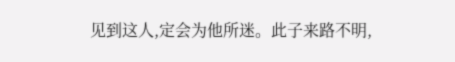见到这人,定会为他所迷。此子来路不明,